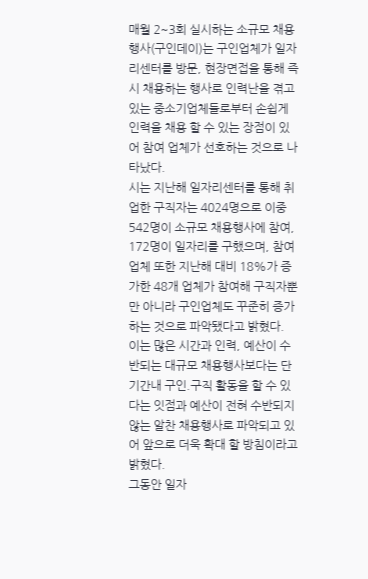매월 2~3회 실시하는 소규모 채용행사(구인데이)는 구인업체가 일자리센터를 방문, 현장면접을 통해 즉시 채용하는 행사로 인력난을 겪고 있는 중소기업체들로부터 손쉽게 인력을 채용 할 수 있는 장점이 있어 참여 업체가 선호하는 것으로 나타났다.
시는 지난해 일자리센터를 통해 취업한 구직자는 4024명으로 이중 542명이 소규모 채용행사에 참여, 172명이 일자리를 구했으며, 참여업체 또한 지난해 대비 18%가 증가한 48개 업체가 참여해 구직자뿐만 아니라 구인업체도 꾸준히 증가하는 것으로 파악됐다고 밝혔다.
이는 많은 시간과 인력, 예산이 수반되는 대규모 채용행사보다는 단기간내 구인.구직 활동을 할 수 있다는 잇점과 예산이 전혀 수반되지 않는 알찬 채용행사로 파악되고 있어 앞으로 더욱 확대 할 방침이라고 밝혔다.
그동안 일자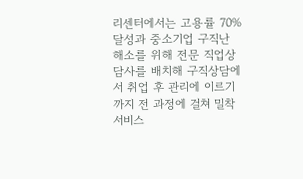리센터에서는 고용률 70% 달성과 중소기업 구직난 해소를 위해 전문 직업상담사를 배치해 구직상담에서 취업 후 관리에 이르기까지 전 과정에 걸쳐 밀착서비스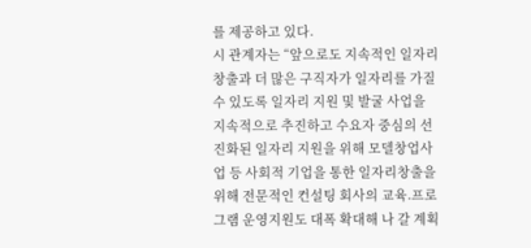를 제공하고 있다.
시 관계자는 “앞으로도 지속적인 일자리 창출과 더 많은 구직자가 일자리를 가질 수 있도록 일자리 지원 및 발굴 사업을 지속적으로 추진하고 수요자 중심의 선진화된 일자리 지원을 위해 모델창업사업 등 사회적 기업을 통한 일자리창출을 위해 전문적인 컨설팅 회사의 교육.프로그램 운영지원도 대폭 확대해 나 갈 계획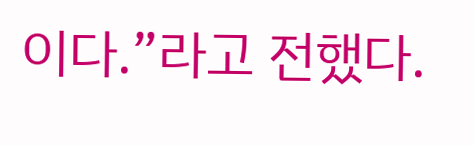이다.”라고 전했다.